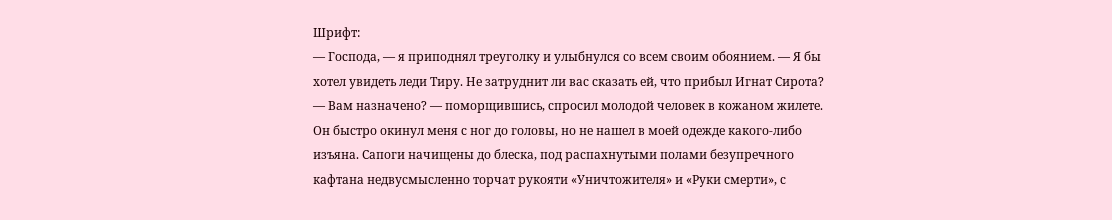Шрифт:
— Господа, — я приподнял треуголку и улыбнулся со всем своим обоянием. — Я бы хотел увидеть леди Тиру. Не затруднит ли вас сказать ей, что прибыл Игнат Сирота?
— Вам назначено? — поморщившись, спросил молодой человек в кожаном жилете. Он быстро окинул меня с ног до головы, но не нашел в моей одежде какого-либо изъяна. Сапоги начищены до блеска, под распахнутыми полами безупречного кафтана недвусмысленно торчат рукояти «Уничтожителя» и «Руки смерти», с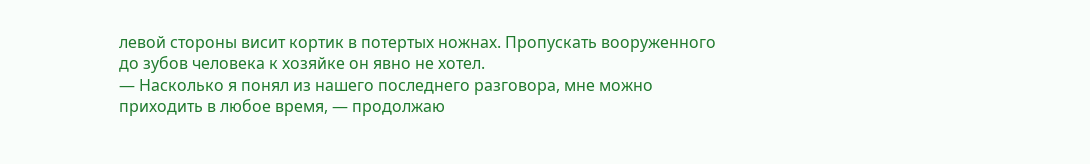левой стороны висит кортик в потертых ножнах. Пропускать вооруженного до зубов человека к хозяйке он явно не хотел.
— Насколько я понял из нашего последнего разговора, мне можно приходить в любое время, — продолжаю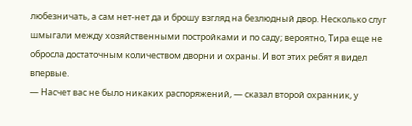любезничать, а сам нет-нет да и брошу взгляд на безлюдный двор. Несколько слуг шмыгали между хозяйственными постройками и по саду; вероятно, Тира еще не обросла достаточным количеством дворни и охраны. И вот этих ребят я видел впервые.
— Насчет вас не было никаких распоряжений, — сказал второй охранник, у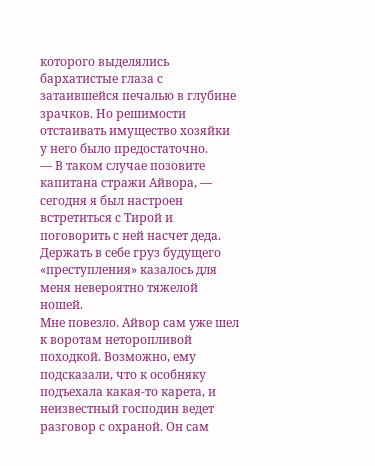которого выделялись бархатистые глаза с затаившейся печалью в глубине зрачков. Но решимости отстаивать имущество хозяйки у него было предостаточно.
— В таком случае позовите капитана стражи Айвора, — сегодня я был настроен встретиться с Тирой и поговорить с ней насчет деда. Держать в себе груз будущего «преступления» казалось для меня невероятно тяжелой ношей.
Мне повезло. Айвор сам уже шел к воротам неторопливой походкой. Возможно, ему подсказали, что к особняку подъехала какая-то карета, и неизвестный господин ведет разговор с охраной. Он сам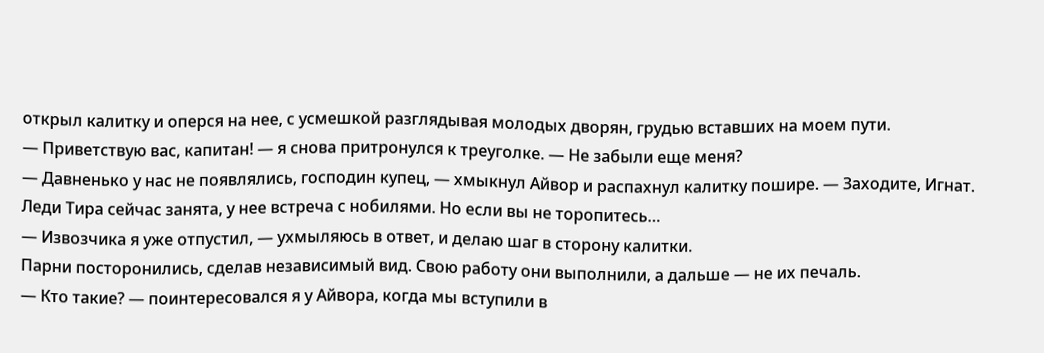открыл калитку и оперся на нее, с усмешкой разглядывая молодых дворян, грудью вставших на моем пути.
— Приветствую вас, капитан! — я снова притронулся к треуголке. — Не забыли еще меня?
— Давненько у нас не появлялись, господин купец, — хмыкнул Айвор и распахнул калитку пошире. — Заходите, Игнат. Леди Тира сейчас занята, у нее встреча с нобилями. Но если вы не торопитесь…
— Извозчика я уже отпустил, — ухмыляюсь в ответ, и делаю шаг в сторону калитки.
Парни посторонились, сделав независимый вид. Свою работу они выполнили, а дальше — не их печаль.
— Кто такие? — поинтересовался я у Айвора, когда мы вступили в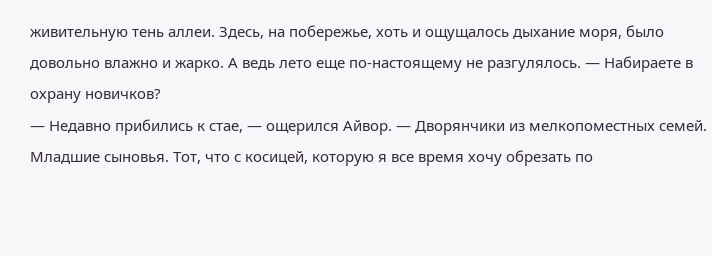живительную тень аллеи. Здесь, на побережье, хоть и ощущалось дыхание моря, было довольно влажно и жарко. А ведь лето еще по-настоящему не разгулялось. — Набираете в охрану новичков?
— Недавно прибились к стае, — ощерился Айвор. — Дворянчики из мелкопоместных семей. Младшие сыновья. Тот, что с косицей, которую я все время хочу обрезать по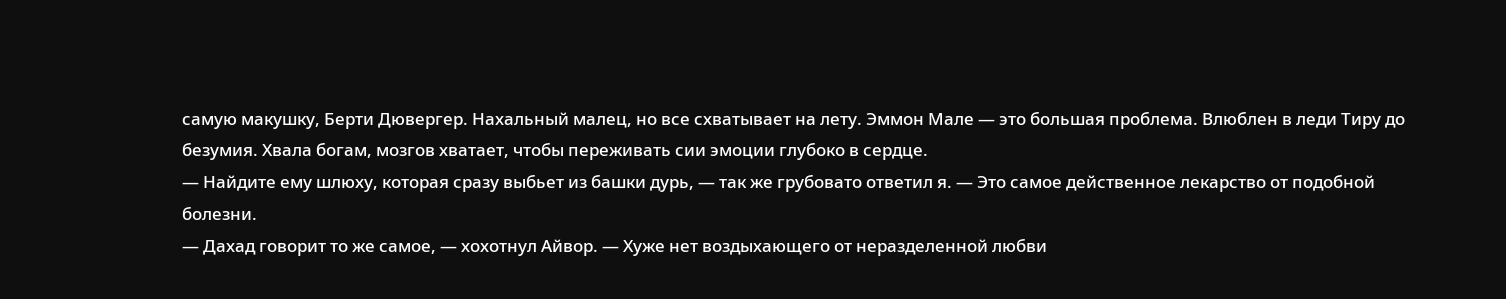самую макушку, Берти Дювергер. Нахальный малец, но все схватывает на лету. Эммон Мале — это большая проблема. Влюблен в леди Тиру до безумия. Хвала богам, мозгов хватает, чтобы переживать сии эмоции глубоко в сердце.
— Найдите ему шлюху, которая сразу выбьет из башки дурь, — так же грубовато ответил я. — Это самое действенное лекарство от подобной болезни.
— Дахад говорит то же самое, — хохотнул Айвор. — Хуже нет воздыхающего от неразделенной любви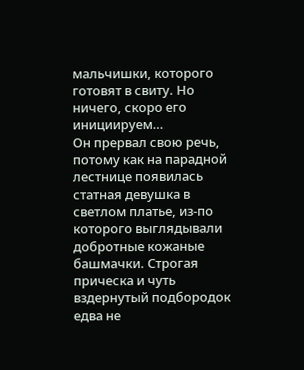мальчишки, которого готовят в свиту. Но ничего, скоро его инициируем…
Он прервал свою речь, потому как на парадной лестнице появилась статная девушка в светлом платье, из-по которого выглядывали добротные кожаные башмачки. Строгая прическа и чуть вздернутый подбородок едва не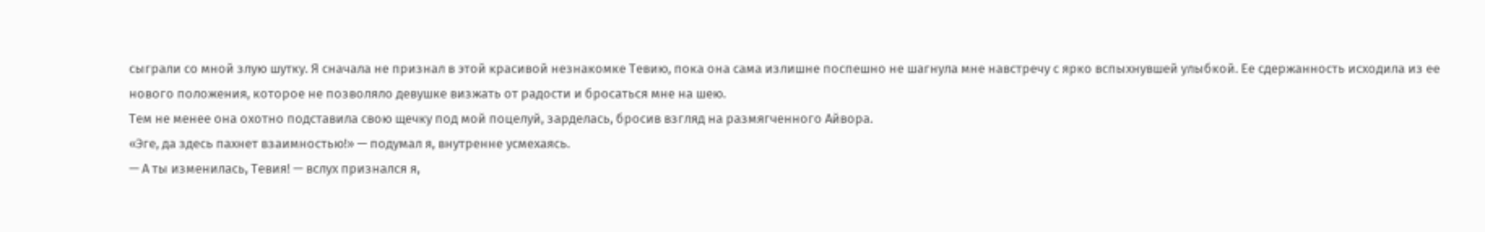сыграли со мной злую шутку. Я сначала не признал в этой красивой незнакомке Тевию, пока она сама излишне поспешно не шагнула мне навстречу с ярко вспыхнувшей улыбкой. Ее сдержанность исходила из ее нового положения, которое не позволяло девушке визжать от радости и бросаться мне на шею.
Тем не менее она охотно подставила свою щечку под мой поцелуй, зарделась, бросив взгляд на размягченного Айвора.
«Эге, да здесь пахнет взаимностью!» — подумал я, внутренне усмехаясь.
— А ты изменилась, Тевия! — вслух признался я,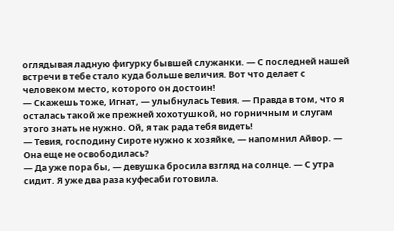оглядывая ладную фигурку бывшей служанки. — С последней нашей встречи в тебе стало куда больше величия. Вот что делает с человеком место, которого он достоин!
— Скажешь тоже, Игнат, — улыбнулась Тевия. — Правда в том, что я осталась такой же прежней хохотушкой, но горничным и слугам этого знать не нужно. Ой, я так рада тебя видеть!
— Тевия, господину Сироте нужно к хозяйке, — напомнил Айвор. — Она еще не освободилась?
— Да уже пора бы, — девушка бросила взгляд на солнце. — С утра сидит. Я уже два раза куфесаби готовила.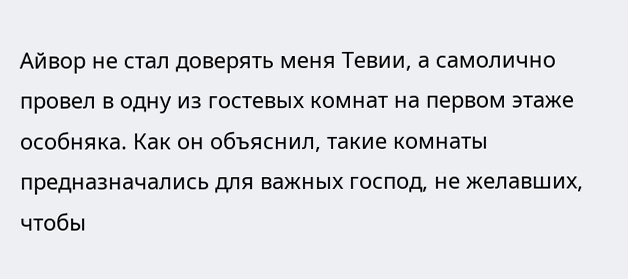Айвор не стал доверять меня Тевии, а самолично провел в одну из гостевых комнат на первом этаже особняка. Как он объяснил, такие комнаты предназначались для важных господ, не желавших, чтобы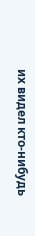их видел кто-нибудь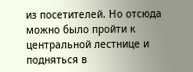из посетителей. Но отсюда можно было пройти к центральной лестнице и подняться в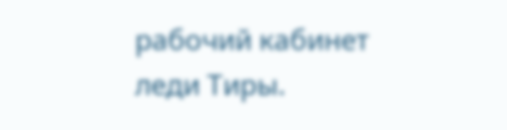рабочий кабинет леди Тиры.